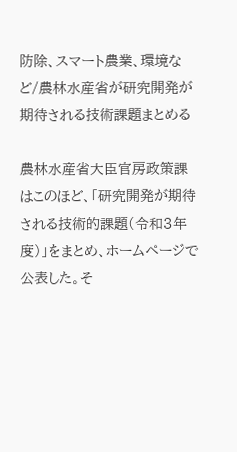防除、スマート農業、環境など/農林水産省が研究開発が期待される技術課題まとめる

農林水産省大臣官房政策課はこのほど、「研究開発が期待される技術的課題(令和3年度)」をまとめ、ホームページで公表した。そ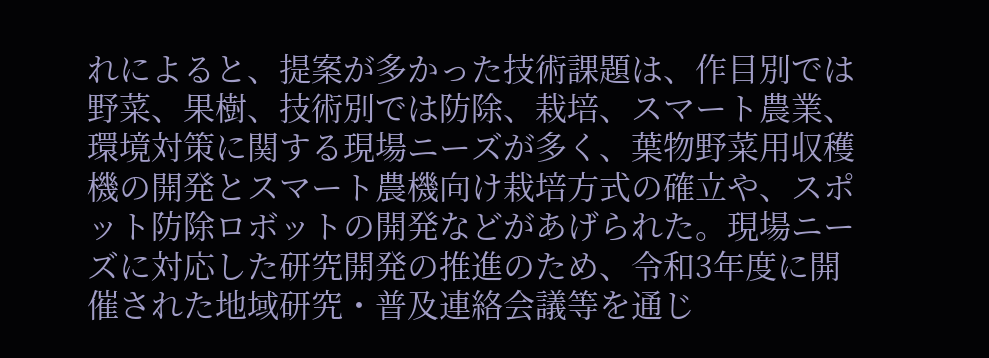れによると、提案が多かった技術課題は、作目別では野菜、果樹、技術別では防除、栽培、スマート農業、環境対策に関する現場ニーズが多く、葉物野菜用収穫機の開発とスマート農機向け栽培方式の確立や、スポット防除ロボットの開発などがあげられた。現場ニーズに対応した研究開発の推進のため、令和3年度に開催された地域研究・普及連絡会議等を通じ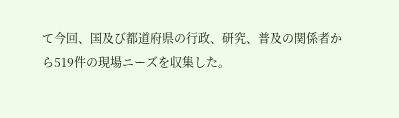て今回、国及び都道府県の行政、研究、普及の関係者から519件の現場ニーズを収集した。